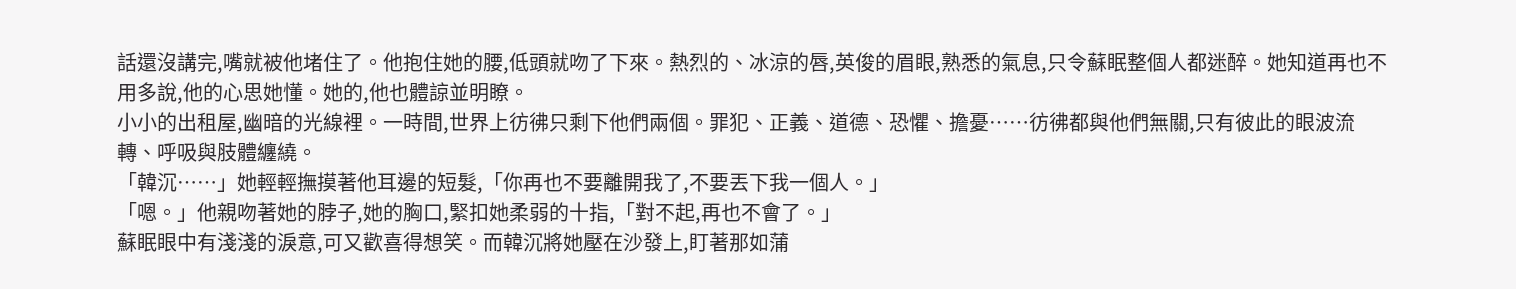話還沒講完,嘴就被他堵住了。他抱住她的腰,低頭就吻了下來。熱烈的、冰涼的唇,英俊的眉眼,熟悉的氣息,只令蘇眠整個人都迷醉。她知道再也不用多說,他的心思她懂。她的,他也體諒並明瞭。
小小的出租屋,幽暗的光線裡。一時間,世界上彷彿只剩下他們兩個。罪犯、正義、道德、恐懼、擔憂……彷彿都與他們無關,只有彼此的眼波流轉、呼吸與肢體纏繞。
「韓沉……」她輕輕撫摸著他耳邊的短髮,「你再也不要離開我了,不要丟下我一個人。」
「嗯。」他親吻著她的脖子,她的胸口,緊扣她柔弱的十指,「對不起,再也不會了。」
蘇眠眼中有淺淺的淚意,可又歡喜得想笑。而韓沉將她壓在沙發上,盯著那如蒲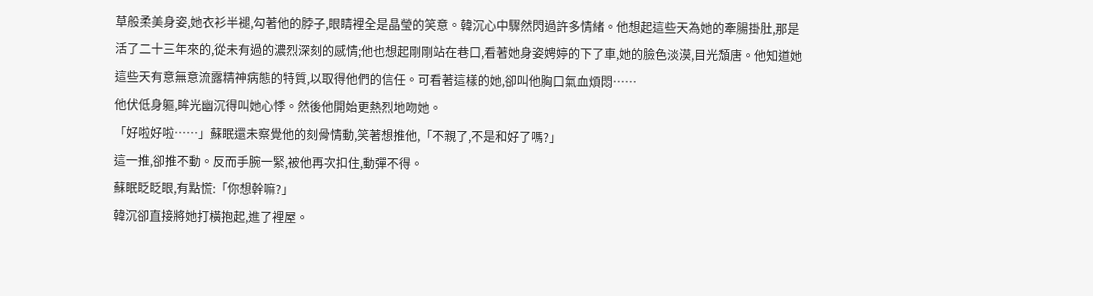草般柔美身姿,她衣衫半褪,勾著他的脖子,眼睛裡全是晶瑩的笑意。韓沉心中驟然閃過許多情緒。他想起這些天為她的牽腸掛肚,那是活了二十三年來的,從未有過的濃烈深刻的感情;他也想起剛剛站在巷口,看著她身姿娉婷的下了車,她的臉色淡漠,目光頹唐。他知道她這些天有意無意流露精神病態的特質,以取得他們的信任。可看著這樣的她,卻叫他胸口氣血煩悶……
他伏低身軀,眸光幽沉得叫她心悸。然後他開始更熱烈地吻她。
「好啦好啦……」蘇眠還未察覺他的刻骨情動,笑著想推他,「不親了,不是和好了嗎?」
這一推,卻推不動。反而手腕一緊,被他再次扣住,動彈不得。
蘇眠眨眨眼,有點慌:「你想幹嘛?」
韓沉卻直接將她打橫抱起,進了裡屋。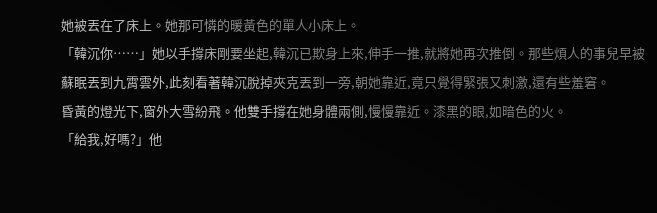她被丟在了床上。她那可憐的暖黃色的單人小床上。
「韓沉你……」她以手撐床剛要坐起,韓沉已欺身上來,伸手一推,就將她再次推倒。那些煩人的事兒早被蘇眠丟到九霄雲外,此刻看著韓沉脫掉夾克丟到一旁,朝她靠近,竟只覺得緊張又刺激,還有些羞窘。
昏黃的燈光下,窗外大雪紛飛。他雙手撐在她身體兩側,慢慢靠近。漆黑的眼,如暗色的火。
「給我,好嗎?」他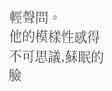輕聲問。
他的模樣性感得不可思議,蘇眠的臉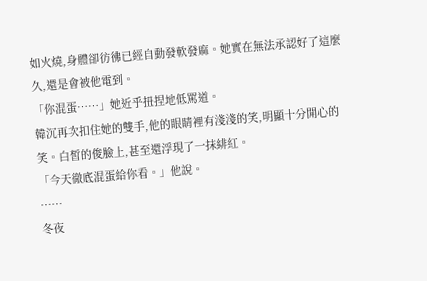如火燒,身體卻彷彿已經自動發軟發麻。她實在無法承認好了這麼久,還是會被他電到。
「你混蛋……」她近乎扭捏地低罵道。
韓沉再次扣住她的雙手,他的眼睛裡有淺淺的笑,明顯十分開心的笑。白皙的俊臉上,甚至還浮現了一抹緋紅。
「今天徹底混蛋給你看。」他說。
……
冬夜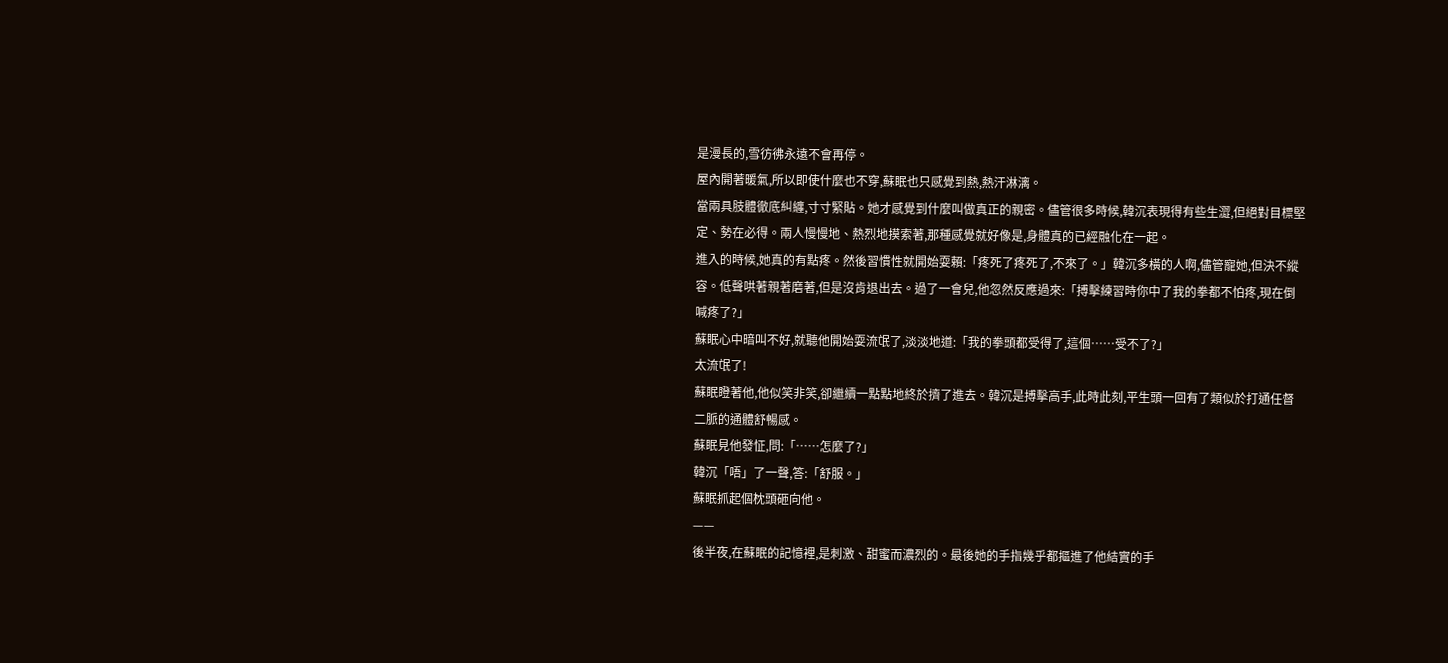是漫長的,雪彷彿永遠不會再停。
屋內開著暖氣,所以即使什麼也不穿,蘇眠也只感覺到熱,熱汗淋漓。
當兩具肢體徹底糾纏,寸寸緊貼。她才感覺到什麼叫做真正的親密。儘管很多時候,韓沉表現得有些生澀,但絕對目標堅定、勢在必得。兩人慢慢地、熱烈地摸索著,那種感覺就好像是,身體真的已經融化在一起。
進入的時候,她真的有點疼。然後習慣性就開始耍賴:「疼死了疼死了,不來了。」韓沉多橫的人啊,儘管寵她,但決不縱容。低聲哄著親著磨著,但是沒肯退出去。過了一會兒,他忽然反應過來:「搏擊練習時你中了我的拳都不怕疼,現在倒喊疼了?」
蘇眠心中暗叫不好,就聽他開始耍流氓了,淡淡地道:「我的拳頭都受得了,這個……受不了?」
太流氓了!
蘇眠瞪著他,他似笑非笑,卻繼續一點點地終於擠了進去。韓沉是搏擊高手,此時此刻,平生頭一回有了類似於打通任督二脈的通體舒暢感。
蘇眠見他發怔,問:「……怎麼了?」
韓沉「唔」了一聲,答:「舒服。」
蘇眠抓起個枕頭砸向他。
——
後半夜,在蘇眠的記憶裡,是刺激、甜蜜而濃烈的。最後她的手指幾乎都摳進了他結實的手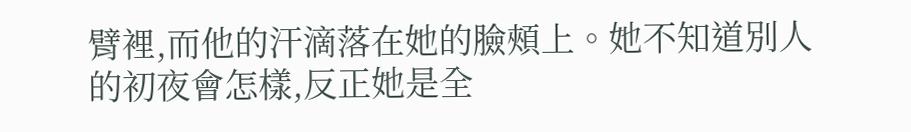臂裡,而他的汗滴落在她的臉頰上。她不知道別人的初夜會怎樣,反正她是全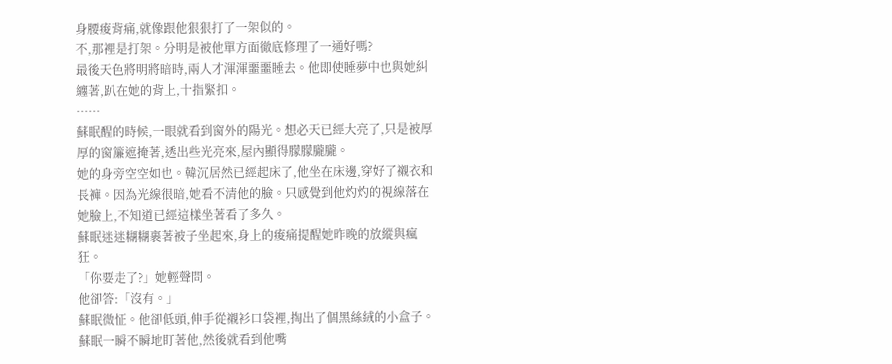身腰痠背痛,就像跟他狠狠打了一架似的。
不,那裡是打架。分明是被他單方面徹底修理了一通好嗎?
最後天色將明將暗時,兩人才渾渾噩噩睡去。他即使睡夢中也與她糾纏著,趴在她的背上,十指緊扣。
……
蘇眠醒的時候,一眼就看到窗外的陽光。想必天已經大亮了,只是被厚厚的窗簾遮掩著,透出些光亮來,屋內顯得朦朦朧朧。
她的身旁空空如也。韓沉居然已經起床了,他坐在床邊,穿好了襯衣和長褲。因為光線很暗,她看不清他的臉。只感覺到他灼灼的視線落在她臉上,不知道已經這樣坐著看了多久。
蘇眠迷迷糊糊裹著被子坐起來,身上的痠痛提醒她昨晚的放縱與瘋狂。
「你要走了?」她輕聲問。
他卻答:「沒有。」
蘇眠微怔。他卻低頭,伸手從襯衫口袋裡,掏出了個黑絲絨的小盒子。蘇眠一瞬不瞬地盯著他,然後就看到他嘴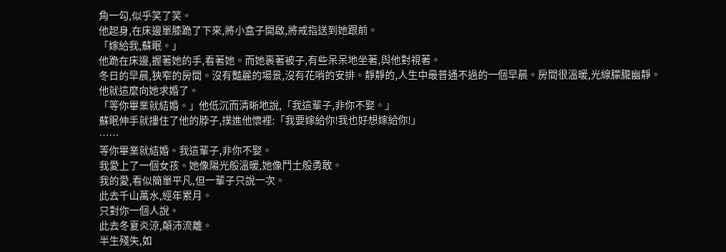角一勾,似乎笑了笑。
他起身,在床邊單膝跪了下來,將小盒子開啟,將戒指送到她跟前。
「嫁給我,蘇眠。」
他跪在床邊,握著她的手,看著她。而她裹著被子,有些呆呆地坐著,與他對視著。
冬日的早晨,狹窄的房間。沒有豔麗的場景,沒有花哨的安排。靜靜的,人生中最普通不過的一個早晨。房間很溫暖,光線朦朧幽靜。
他就這麼向她求婚了。
「等你畢業就結婚。」他低沉而清晰地說,「我這輩子,非你不娶。」
蘇眠伸手就摟住了他的脖子,撲進他懷裡:「我要嫁給你!我也好想嫁給你!」
……
等你畢業就結婚。我這輩子,非你不娶。
我愛上了一個女孩。她像陽光般溫暖,她像鬥士般勇敢。
我的愛,看似簡單平凡,但一輩子只說一次。
此去千山萬水,經年累月。
只對你一個人說。
此去冬夏炎涼,顛沛流離。
半生殘失,如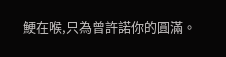鯁在喉,只為曾許諾你的圓滿。